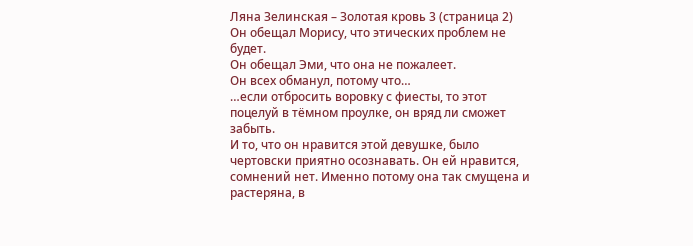Ляна Зелинская – Золотая кровь 3 (страница 2)
Он обещал Морису, что этических проблем не будет.
Он обещал Эми, что она не пожалеет.
Он всех обманул, потому что…
…если отбросить воровку с фиесты, то этот поцелуй в тёмном проулке, он вряд ли сможет забыть.
И то, что он нравится этой девушке, было чертовски приятно осознавать. Он ей нравится, сомнений нет. Именно потому она так смущена и растеряна, в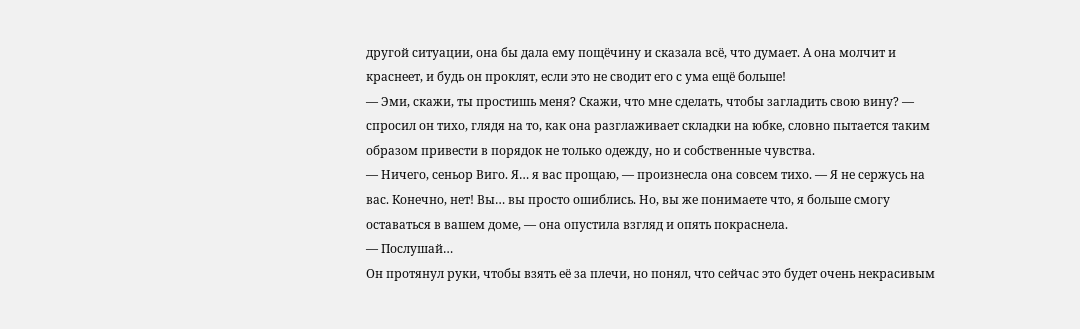другой ситуации, она бы дала ему пощёчину и сказала всё, что думает. А она молчит и краснеет, и будь он проклят, если это не сводит его с ума ещё больше!
— Эми, скажи, ты простишь меня? Скажи, что мне сделать, чтобы загладить свою вину? — спросил он тихо, глядя на то, как она разглаживает складки на юбке, словно пытается таким образом привести в порядок не только одежду, но и собственные чувства.
— Ничего, сеньор Виго. Я… я вас прощаю, — произнесла она совсем тихо. — Я не сержусь на вас. Конечно, нет! Вы… вы просто ошиблись. Но, вы же понимаете что, я больше смогу оставаться в вашем доме, — она опустила взгляд и опять покраснела.
— Послушай…
Он протянул руки, чтобы взять её за плечи, но понял, что сейчас это будет очень некрасивым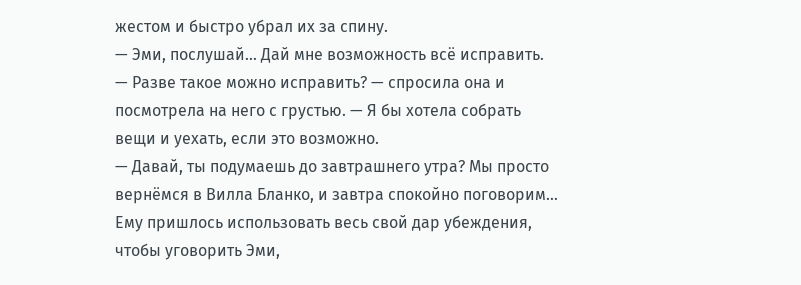жестом и быстро убрал их за спину.
— Эми, послушай… Дай мне возможность всё исправить.
— Разве такое можно исправить? — спросила она и посмотрела на него с грустью. — Я бы хотела собрать вещи и уехать, если это возможно.
— Давай, ты подумаешь до завтрашнего утра? Мы просто вернёмся в Вилла Бланко, и завтра спокойно поговорим…
Ему пришлось использовать весь свой дар убеждения, чтобы уговорить Эми,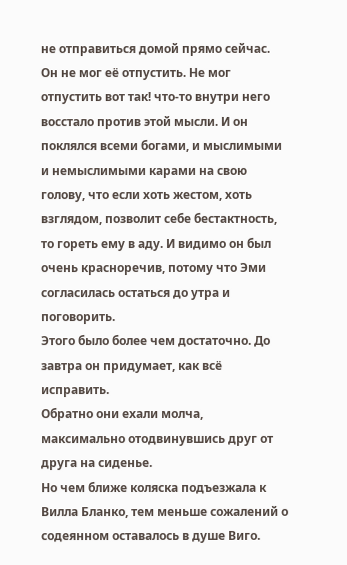не отправиться домой прямо сейчас.
Он не мог её отпустить. Не мог отпустить вот так! что-то внутри него восстало против этой мысли. И он поклялся всеми богами, и мыслимыми и немыслимыми карами на свою голову, что если хоть жестом, хоть взглядом, позволит себе бестактность, то гореть ему в аду. И видимо он был очень красноречив, потому что Эми согласилась остаться до утра и поговорить.
Этого было более чем достаточно. До завтра он придумает, как всё исправить.
Обратно они ехали молча, максимально отодвинувшись друг от друга на сиденье.
Но чем ближе коляска подъезжала к Вилла Бланко, тем меньше сожалений о содеянном оставалось в душе Виго.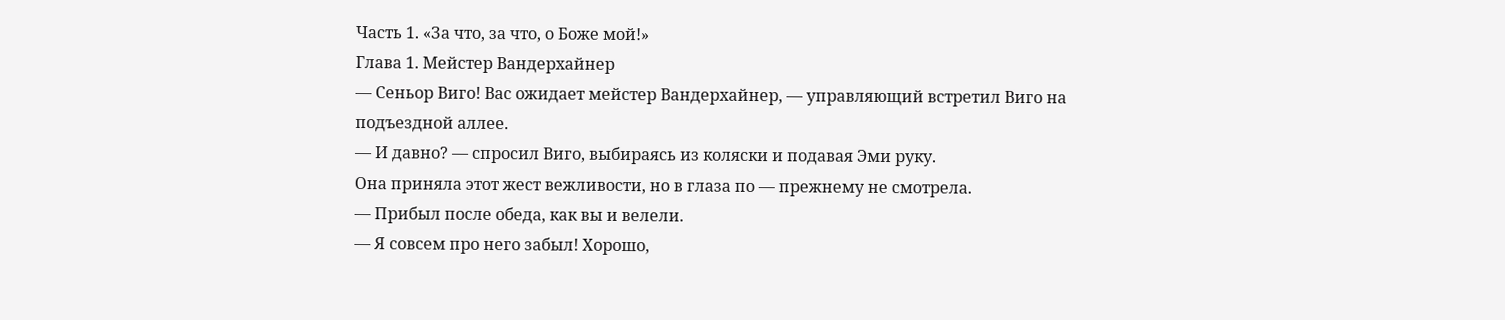Часть 1. «За что, за что, о Боже мой!»
Глава 1. Мейстер Вандерхайнер
— Сеньор Виго! Вас ожидает мейстер Вандерхайнер, — управляющий встретил Виго на подъездной аллее.
— И давно? — спросил Виго, выбираясь из коляски и подавая Эми руку.
Она приняла этот жест вежливости, но в глаза по — прежнему не смотрела.
— Прибыл после обеда, как вы и велели.
— Я совсем про него забыл! Хорошо,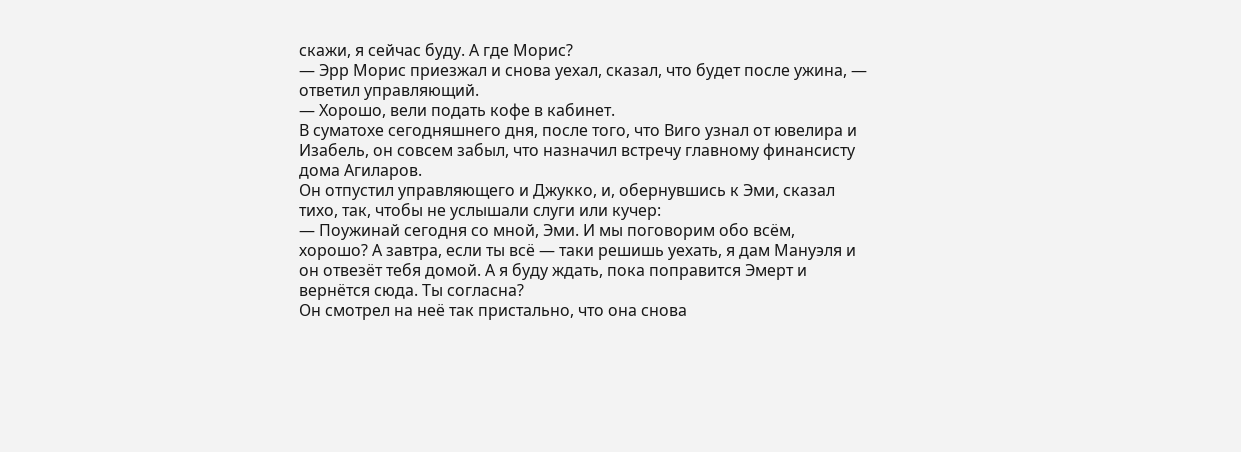скажи, я сейчас буду. А где Морис?
— Эрр Морис приезжал и снова уехал, сказал, что будет после ужина, — ответил управляющий.
— Хорошо, вели подать кофе в кабинет.
В суматохе сегодняшнего дня, после того, что Виго узнал от ювелира и Изабель, он совсем забыл, что назначил встречу главному финансисту дома Агиларов.
Он отпустил управляющего и Джукко, и, обернувшись к Эми, сказал тихо, так, чтобы не услышали слуги или кучер:
— Поужинай сегодня со мной, Эми. И мы поговорим обо всём, хорошо? А завтра, если ты всё — таки решишь уехать, я дам Мануэля и он отвезёт тебя домой. А я буду ждать, пока поправится Эмерт и вернётся сюда. Ты согласна?
Он смотрел на неё так пристально, что она снова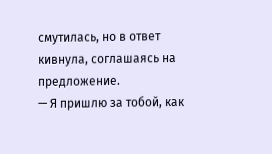смутилась, но в ответ кивнула, соглашаясь на предложение.
— Я пришлю за тобой, как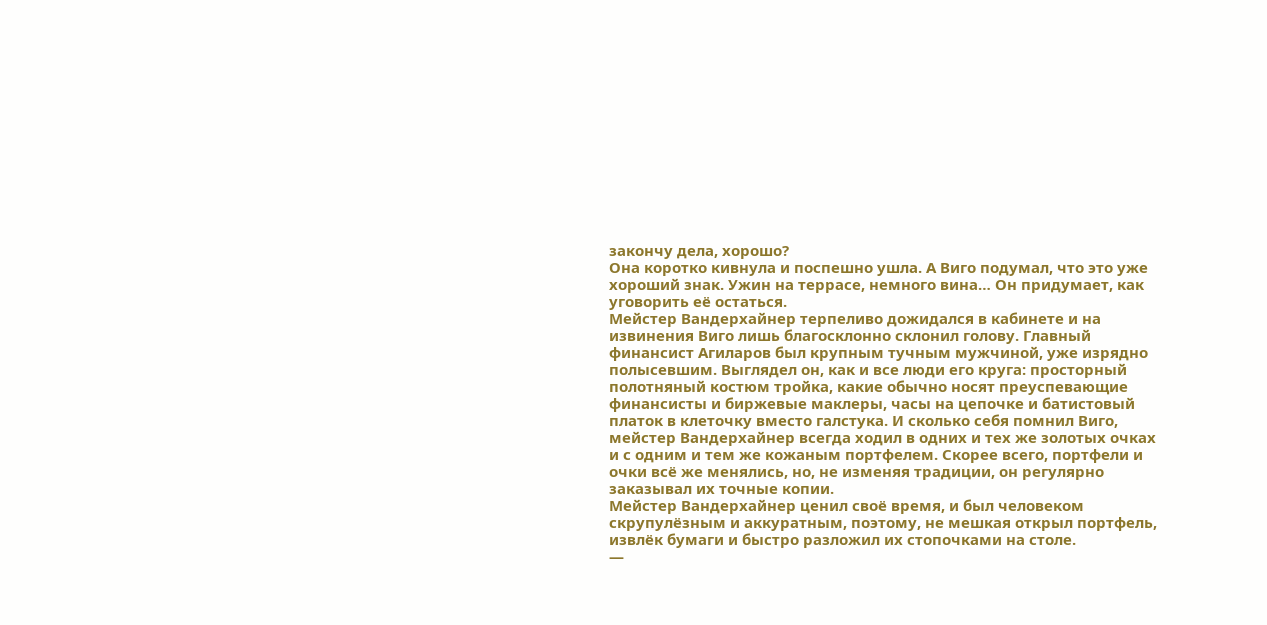закончу дела, хорошо?
Она коротко кивнула и поспешно ушла. А Виго подумал, что это уже хороший знак. Ужин на террасе, немного вина… Он придумает, как уговорить её остаться.
Мейстер Вандерхайнер терпеливо дожидался в кабинете и на извинения Виго лишь благосклонно склонил голову. Главный финансист Агиларов был крупным тучным мужчиной, уже изрядно полысевшим. Выглядел он, как и все люди его круга: просторный полотняный костюм тройка, какие обычно носят преуспевающие финансисты и биржевые маклеры, часы на цепочке и батистовый платок в клеточку вместо галстука. И сколько себя помнил Виго, мейстер Вандерхайнер всегда ходил в одних и тех же золотых очках и с одним и тем же кожаным портфелем. Скорее всего, портфели и очки всё же менялись, но, не изменяя традиции, он регулярно заказывал их точные копии.
Мейстер Вандерхайнер ценил своё время, и был человеком скрупулёзным и аккуратным, поэтому, не мешкая открыл портфель, извлёк бумаги и быстро разложил их стопочками на столе.
—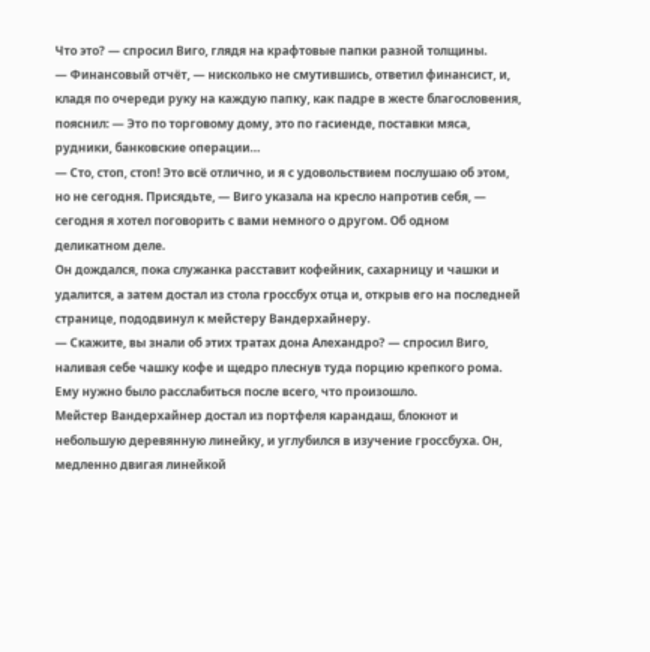Что это? — спросил Виго, глядя на крафтовые папки разной толщины.
— Финансовый отчёт, — нисколько не смутившись, ответил финансист, и, кладя по очереди руку на каждую папку, как падре в жесте благословения, пояснил: — Это по торговому дому, это по гасиенде, поставки мяса, рудники, банковские операции…
— Сто, стоп, стоп! Это всё отлично, и я с удовольствием послушаю об этом, но не сегодня. Присядьте, — Виго указала на кресло напротив себя, — сегодня я хотел поговорить с вами немного о другом. Об одном деликатном деле.
Он дождался, пока служанка расставит кофейник, сахарницу и чашки и удалится, а затем достал из стола гроссбух отца и, открыв его на последней странице, пододвинул к мейстеру Вандерхайнеру.
— Скажите, вы знали об этих тратах дона Алехандро? — спросил Виго, наливая себе чашку кофе и щедро плеснув туда порцию крепкого рома.
Ему нужно было расслабиться после всего, что произошло.
Мейстер Вандерхайнер достал из портфеля карандаш, блокнот и небольшую деревянную линейку, и углубился в изучение гроссбуха. Он, медленно двигая линейкой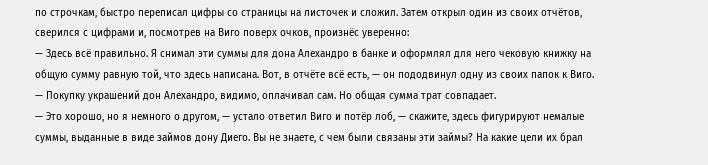по строчкам, быстро переписал цифры со страницы на листочек и сложил. Затем открыл один из своих отчётов, сверился с цифрами и, посмотрев на Виго поверх очков, произнёс уверенно:
— Здесь всё правильно. Я снимал эти суммы для дона Алехандро в банке и оформлял для него чековую книжку на общую сумму равную той, что здесь написана. Вот, в отчёте всё есть, — он пододвинул одну из своих папок к Виго. — Покупку украшений дон Алехандро, видимо, оплачивал сам. Но общая сумма трат совпадает.
— Это хорошо, но я немного о другом, — устало ответил Виго и потёр лоб, — скажите, здесь фигурируют немалые суммы, выданные в виде займов дону Диего. Вы не знаете, с чем были связаны эти займы? На какие цели их брал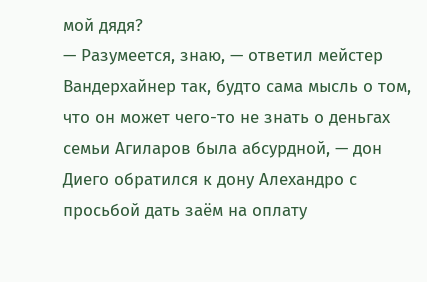мой дядя?
— Разумеется, знаю, — ответил мейстер Вандерхайнер так, будто сама мысль о том, что он может чего-то не знать о деньгах семьи Агиларов была абсурдной, — дон Диего обратился к дону Алехандро с просьбой дать заём на оплату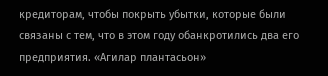кредиторам, чтобы покрыть убытки, которые были связаны с тем, что в этом году обанкротились два его предприятия. «Агилар плантасьон»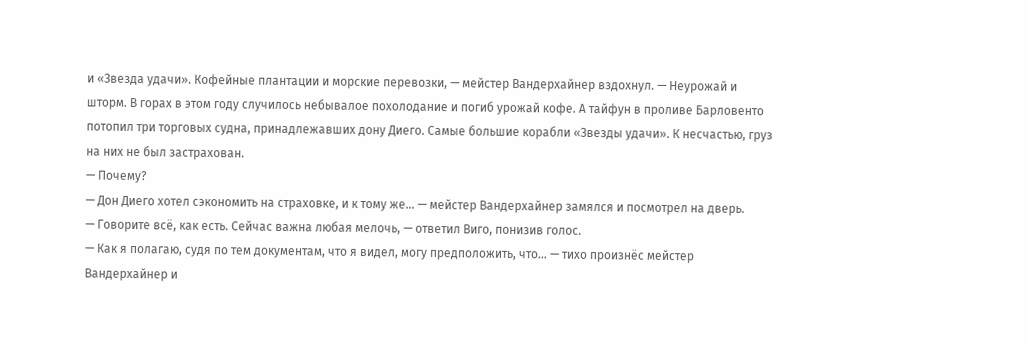и «Звезда удачи». Кофейные плантации и морские перевозки, — мейстер Вандерхайнер вздохнул. — Неурожай и шторм. В горах в этом году случилось небывалое похолодание и погиб урожай кофе. А тайфун в проливе Барловенто потопил три торговых судна, принадлежавших дону Диего. Самые большие корабли «Звезды удачи». К несчастью, груз на них не был застрахован.
— Почему?
— Дон Диего хотел сэкономить на страховке, и к тому же… — мейстер Вандерхайнер замялся и посмотрел на дверь.
— Говорите всё, как есть. Сейчас важна любая мелочь, — ответил Виго, понизив голос.
— Как я полагаю, судя по тем документам, что я видел, могу предположить, что… — тихо произнёс мейстер Вандерхайнер и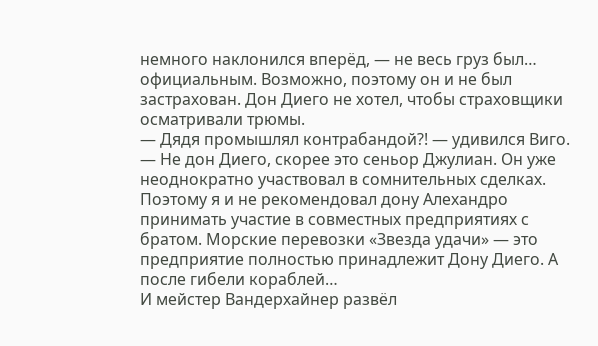немного наклонился вперёд, — не весь груз был… официальным. Возможно, поэтому он и не был застрахован. Дон Диего не хотел, чтобы страховщики осматривали трюмы.
— Дядя промышлял контрабандой?! — удивился Виго.
— Не дон Диего, скорее это сеньор Джулиан. Он уже неоднократно участвовал в сомнительных сделках. Поэтому я и не рекомендовал дону Алехандро принимать участие в совместных предприятиях с братом. Морские перевозки «Звезда удачи» — это предприятие полностью принадлежит Дону Диего. А после гибели кораблей…
И мейстер Вандерхайнер развёл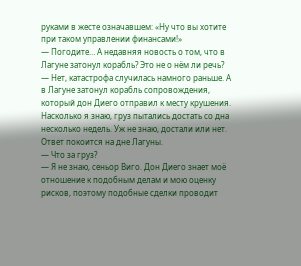руками в жесте означавшем: «Ну что вы хотите при таком управлении финансами!»
— Погодите… А недавняя новость о том, что в Лагуне затонул корабль? Это не о нём ли речь?
— Нет, катастрофа случилась намного раньше. А в Лагуне затонул корабль сопровождения, который дон Диего отправил к месту крушения. Насколько я знаю, груз пытались достать со дна несколько недель. Уж не знаю, достали или нет. Ответ покоится на дне Лагуны.
— Что за груз?
— Я не знаю, сеньор Виго. Дон Диего знает моё отношение к подобным делам и мою оценку рисков, поэтому подобные сделки проводит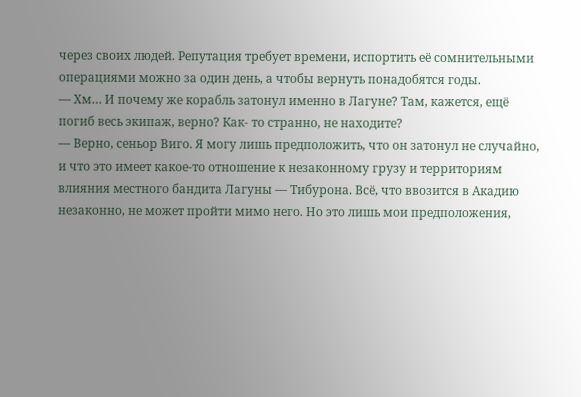через своих людей. Репутация требует времени, испортить её сомнительными операциями можно за один день, а чтобы вернуть понадобятся годы.
— Хм… И почему же корабль затонул именно в Лагуне? Там, кажется, ещё погиб весь экипаж, верно? Как- то странно, не находите?
— Верно, сеньор Виго. Я могу лишь предположить, что он затонул не случайно, и что это имеет какое-то отношение к незаконному грузу и территориям влияния местного бандита Лагуны — Тибурона. Всё, что ввозится в Акадию незаконно, не может пройти мимо него. Но это лишь мои предположения,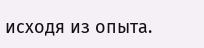исходя из опыта.